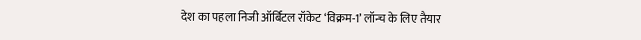देश का पहला निजी ऑर्बिटल रॉकेट ‘विक्रम-1’ लॉन्च के लिए तैयार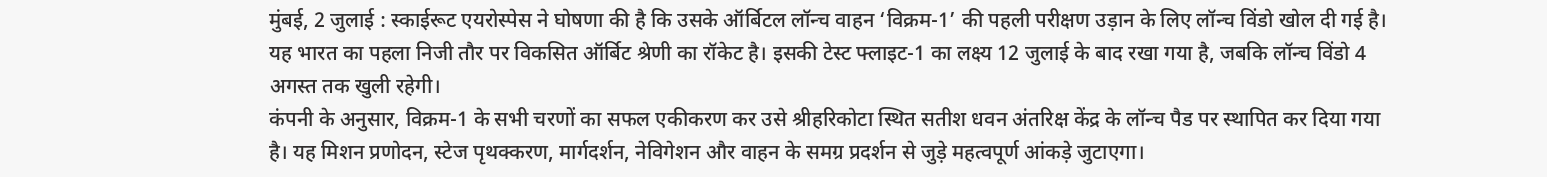मुंबई, 2 जुलाई : स्काईरूट एयरोस्पेस ने घोषणा की है कि उसके ऑर्बिटल लॉन्च वाहन ‘विक्रम-1’ की पहली परीक्षण उड़ान के लिए लॉन्च विंडो खोल दी गई है। यह भारत का पहला निजी तौर पर विकसित ऑर्बिट श्रेणी का रॉकेट है। इसकी टेस्ट फ्लाइट-1 का लक्ष्य 12 जुलाई के बाद रखा गया है, जबकि लॉन्च विंडो 4 अगस्त तक खुली रहेगी।
कंपनी के अनुसार, विक्रम-1 के सभी चरणों का सफल एकीकरण कर उसे श्रीहरिकोटा स्थित सतीश धवन अंतरिक्ष केंद्र के लॉन्च पैड पर स्थापित कर दिया गया है। यह मिशन प्रणोदन, स्टेज पृथक्करण, मार्गदर्शन, नेविगेशन और वाहन के समग्र प्रदर्शन से जुड़े महत्वपूर्ण आंकड़े जुटाएगा।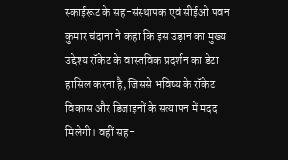स्काईरूट के सह-संस्थापक एवं सीईओ पवन कुमार चंदाना ने कहा कि इस उड़ान का मुख्य उद्देश्य रॉकेट के वास्तविक प्रदर्शन का डेटा हासिल करना है, जिससे भविष्य के रॉकेट विकास और डिजाइनों के सत्यापन में मदद मिलेगी। वहीं सह-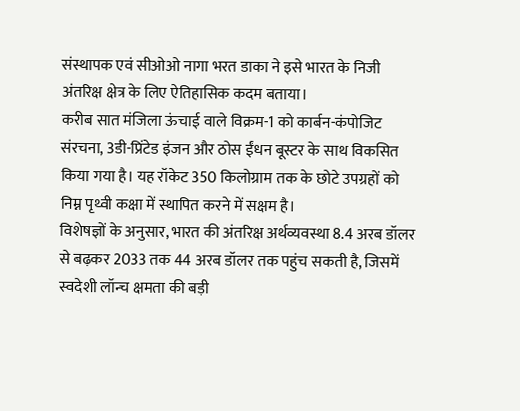संस्थापक एवं सीओओ नागा भरत डाका ने इसे भारत के निजी अंतरिक्ष क्षेत्र के लिए ऐतिहासिक कदम बताया।
करीब सात मंजिला ऊंचाई वाले विक्रम-1 को कार्बन-कंपोजिट संरचना, 3डी-प्रिंटेड इंजन और ठोस ईंधन बूस्टर के साथ विकसित किया गया है। यह रॉकेट 350 किलोग्राम तक के छोटे उपग्रहों को निम्न पृथ्वी कक्षा में स्थापित करने में सक्षम है।
विशेषज्ञों के अनुसार, भारत की अंतरिक्ष अर्थव्यवस्था 8.4 अरब डॉलर से बढ़कर 2033 तक 44 अरब डॉलर तक पहुंच सकती है, जिसमें स्वदेशी लॉन्च क्षमता की बड़ी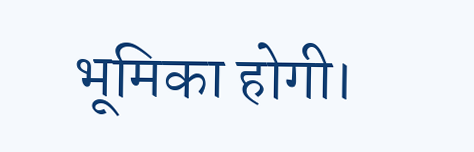भूमिका होगी।